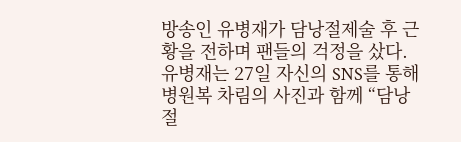방송인 유병재가 담낭절제술 후 근황을 전하며 팬들의 걱정을 샀다.
유병재는 27일 자신의 SNS를 통해 병원복 차림의 사진과 함께 “담낭절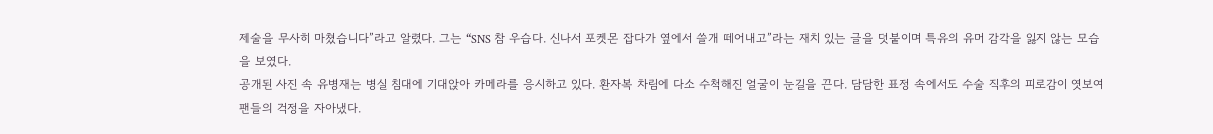제술을 무사히 마쳤습니다”라고 알렸다. 그는 “SNS 참 우습다. 신나서 포켓몬 잡다가 옆에서 쓸개 떼어내고”라는 재치 있는 글을 덧붙이며 특유의 유머 감각을 잃지 않는 모습을 보였다.
공개된 사진 속 유병재는 병실 침대에 기대앉아 카메라를 응시하고 있다. 환자복 차림에 다소 수척해진 얼굴이 눈길을 끈다. 담담한 표정 속에서도 수술 직후의 피로감이 엿보여 팬들의 걱정을 자아냈다.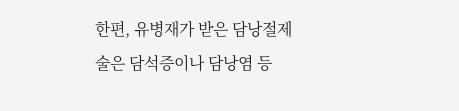한편, 유병재가 받은 담낭절제술은 담석증이나 담낭염 등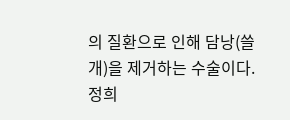의 질환으로 인해 담낭(쓸개)을 제거하는 수술이다.
정희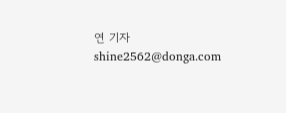연 기자 shine2562@donga.com